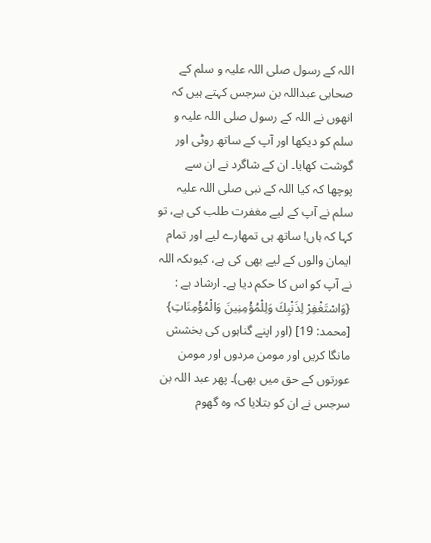اللہ کے رسول صلی اللہ علیہ و سلم کے صحابی عبداللہ بن سرجس کہتے ہيں کہ انھوں نے اللہ کے رسول صلی اللہ علیہ و سلم کو دیکھا اور آپ کے ساتھ روٹی اور گوشت کھایا۔ ان کے شاگرد نے ان سے پوچھا کہ کیا اللہ کے نبی صلی اللہ علیہ سلم نے آپ کے لیے مغفرت طلب کی ہے، تو کہا کہ ہاں! ساتھ ہی تمھارے لیے اور تمام ایمان والوں کے لیے بھی کی ہے، کیوںکہ اللہ نے آپ کو اس کا حکم دیا ہے۔ ارشاد ہے : {وَاسْتَغْفِرْ لِذَنْبِكَ وَلِلْمُؤْمِنِينَ وَالْمُؤْمِنَاتِ} [محمد: 19] (اور اپنے گناہوں کی بخشش مانگا کریں اور مومن مردوں اور مومن عورتوں کے حق میں بھی)۔ پھر عبد اللہ بن سرجس نے ان کو بتلایا کہ وہ گھوم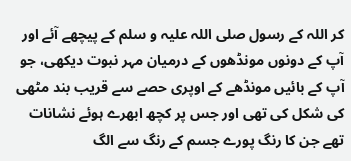کر اللہ کے رسول صلی اللہ علیہ و سلم کے پیچھے آئے اور آپ کے دونوں مونڈھوں کے درمیان مہر نبوت دیکھی، جو آپ کے بائیں مونڈھے کے اوپری حصے سے قریب بند مٹھی کی شکل کی تھی اور جس پر کچھ ابھرے ہوئے نشانات تھے جن کا رنگ پورے جسم کے رنگ سے الگ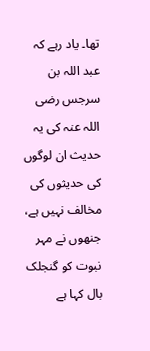تھا۔ یاد رہے کہ عبد اللہ بن سرجس رضی اللہ عنہ کی یہ حدیث ان لوگوں کی حدیثوں کی مخالف نہیں ہے، جنھوں نے مہر نبوت کو گنجلک بال کہا ہے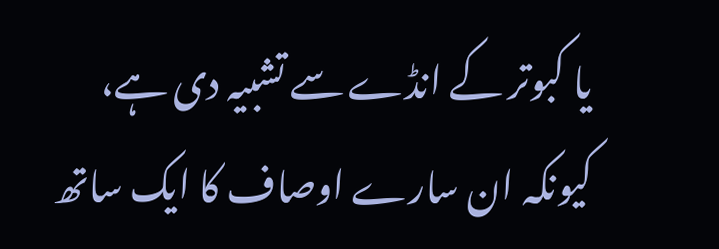یا کبوتر کے انڈے سے تشبیہ دی ہے، کیونکہ ان سارے اوصاف کا ایک ساتھ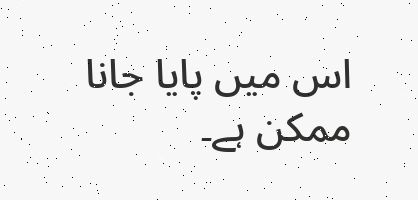اس میں پایا جانا ممکن ہے۔